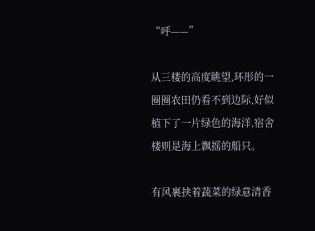“呼——”

从三楼的高度眺望,环形的一圈圈农田仍看不到边际,好似植下了一片绿色的海洋,宿舍楼则是海上飘摇的船只。

有风裹挟着蔬菜的绿意清香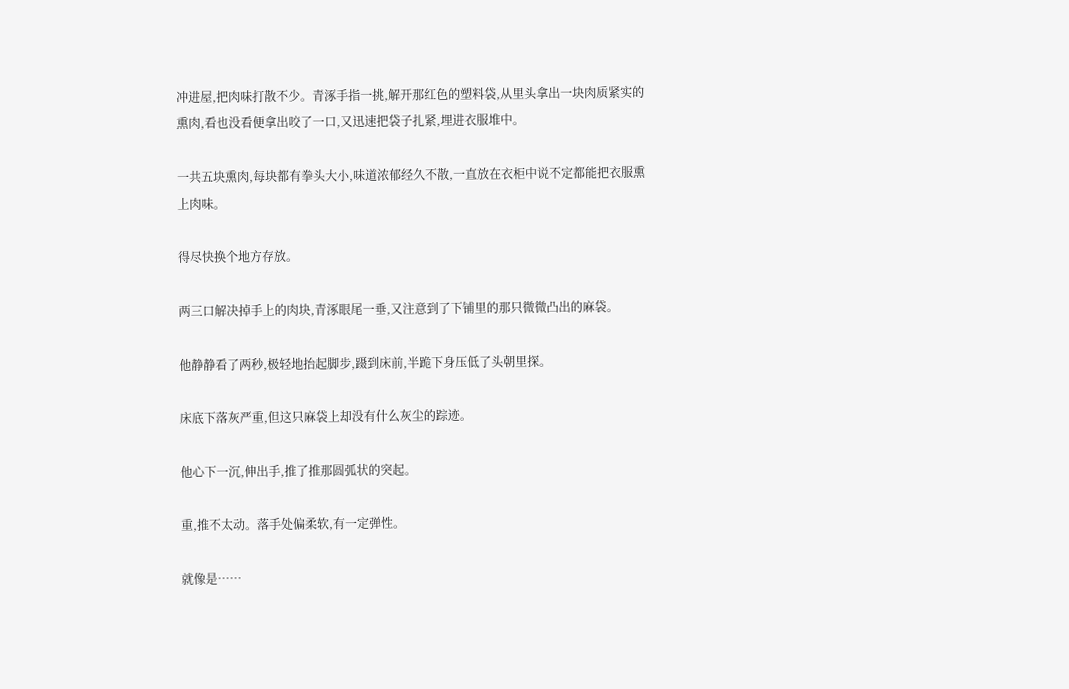冲进屋,把肉味打散不少。青涿手指一挑,解开那红色的塑料袋,从里头拿出一块肉质紧实的熏肉,看也没看便拿出咬了一口,又迅速把袋子扎紧,埋进衣服堆中。

一共五块熏肉,每块都有拳头大小,味道浓郁经久不散,一直放在衣柜中说不定都能把衣服熏上肉味。

得尽快换个地方存放。

两三口解决掉手上的肉块,青涿眼尾一垂,又注意到了下铺里的那只微微凸出的麻袋。

他静静看了两秒,极轻地抬起脚步,蹑到床前,半跪下身压低了头朝里探。

床底下落灰严重,但这只麻袋上却没有什么灰尘的踪迹。

他心下一沉,伸出手,推了推那圆弧状的突起。

重,推不太动。落手处偏柔软,有一定弹性。

就像是……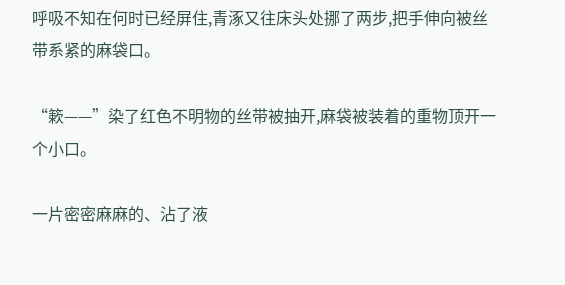呼吸不知在何时已经屏住,青涿又往床头处挪了两步,把手伸向被丝带系紧的麻袋口。

“簌——”染了红色不明物的丝带被抽开,麻袋被装着的重物顶开一个小口。

一片密密麻麻的、沾了液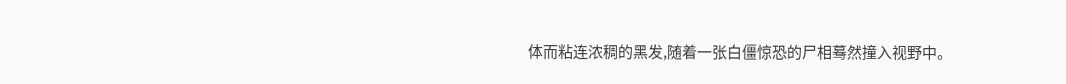体而粘连浓稠的黑发,随着一张白僵惊恐的尸相蓦然撞入视野中。